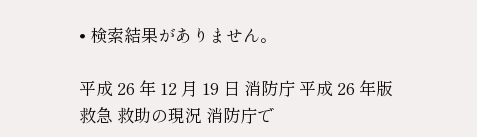• 検索結果がありません。

平成 26 年 12 月 19 日 消防庁 平成 26 年版救急 救助の現況 消防庁で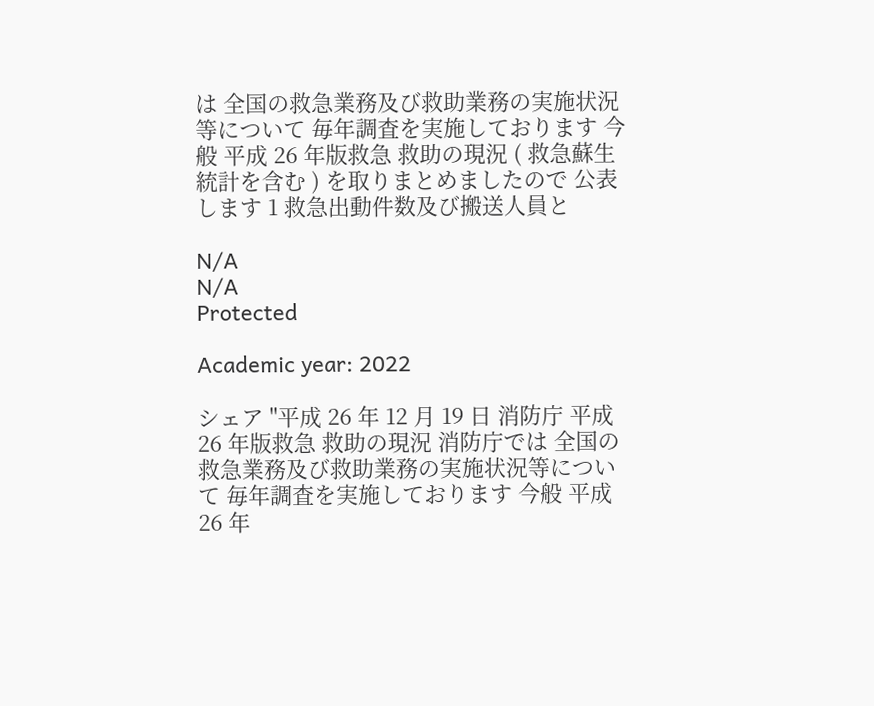は 全国の救急業務及び救助業務の実施状況等について 毎年調査を実施しております 今般 平成 26 年版救急 救助の現況 ( 救急蘇生統計を含む ) を取りまとめましたので 公表します 1 救急出動件数及び搬送人員と

N/A
N/A
Protected

Academic year: 2022

シェア "平成 26 年 12 月 19 日 消防庁 平成 26 年版救急 救助の現況 消防庁では 全国の救急業務及び救助業務の実施状況等について 毎年調査を実施しております 今般 平成 26 年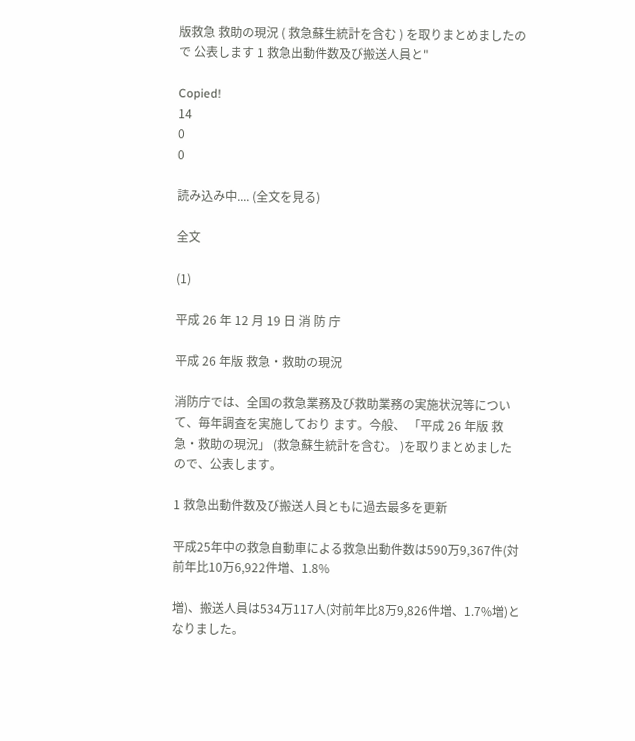版救急 救助の現況 ( 救急蘇生統計を含む ) を取りまとめましたので 公表します 1 救急出動件数及び搬送人員と"

Copied!
14
0
0

読み込み中.... (全文を見る)

全文

(1)

平成 26 年 12 月 19 日 消 防 庁

平成 26 年版 救急・救助の現況

消防庁では、全国の救急業務及び救助業務の実施状況等について、毎年調査を実施しており ます。今般、 「平成 26 年版 救急・救助の現況」 (救急蘇生統計を含む。 )を取りまとめました ので、公表します。

1 救急出動件数及び搬送人員ともに過去最多を更新

平成25年中の救急自動車による救急出動件数は590万9,367件(対前年比10万6,922件増、1.8%

増)、搬送人員は534万117人(対前年比8万9,826件増、1.7%増)となりました。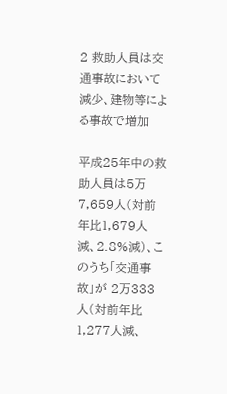2 救助人員は交通事故において減少、建物等による事故で増加

平成25年中の救助人員は5万7,659人(対前年比1,679人減、2.8%減)、このうち「交通事故」が 2万333人(対前年比1,277人減、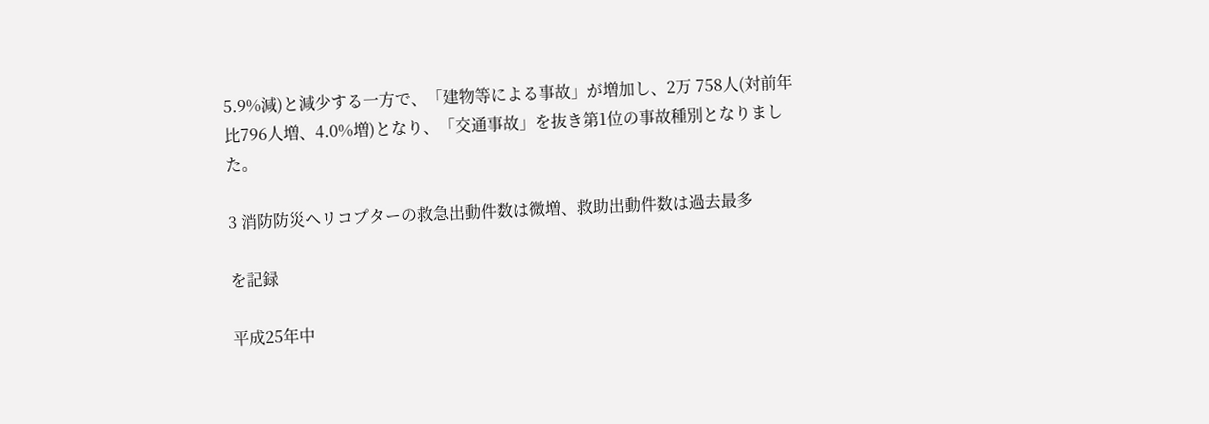5.9%減)と減少する一方で、「建物等による事故」が増加し、2万 758人(対前年比796人増、4.0%増)となり、「交通事故」を抜き第1位の事故種別となりました。

3 消防防災ヘリコプターの救急出動件数は微増、救助出動件数は過去最多

を記録

平成25年中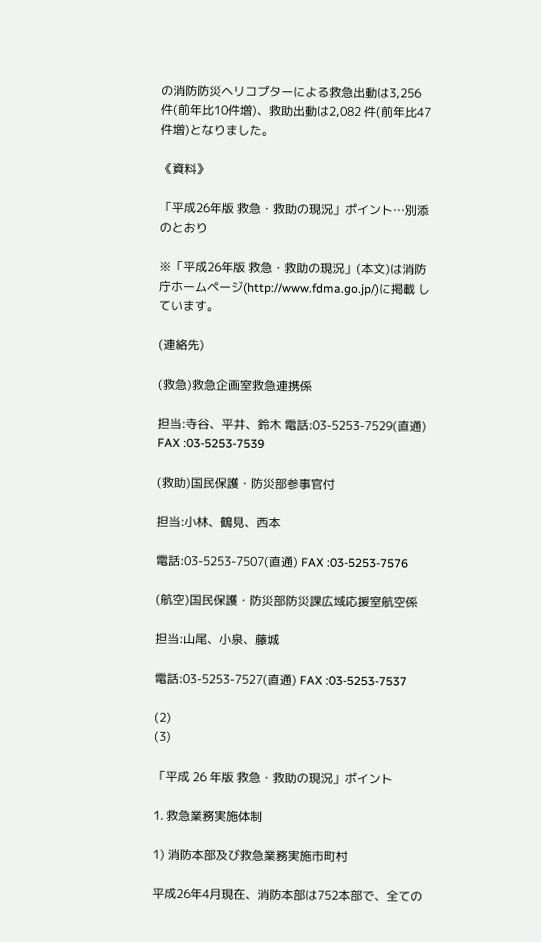の消防防災ヘリコプターによる救急出動は3,256件(前年比10件増)、救助出動は2,082 件(前年比47件増)となりました。

《資料》

「平成26年版 救急・救助の現況」ポイント…別添のとおり

※「平成26年版 救急・救助の現況」(本文)は消防庁ホームページ(http://www.fdma.go.jp/)に掲載 しています。

(連絡先)

(救急)救急企画室救急連携係

担当:寺谷、平井、鈴木 電話:03-5253-7529(直通) FAX :03-5253-7539

(救助)国民保護・防災部参事官付

担当:小林、鶴見、西本

電話:03-5253-7507(直通) FAX :03-5253-7576

(航空)国民保護・防災部防災課広域応援室航空係

担当:山尾、小泉、藤城

電話:03-5253-7527(直通) FAX :03-5253-7537

(2)
(3)

「平成 26 年版 救急・救助の現況」ポイント

1. 救急業務実施体制

1) 消防本部及び救急業務実施市町村

平成26年4月現在、消防本部は752本部で、全ての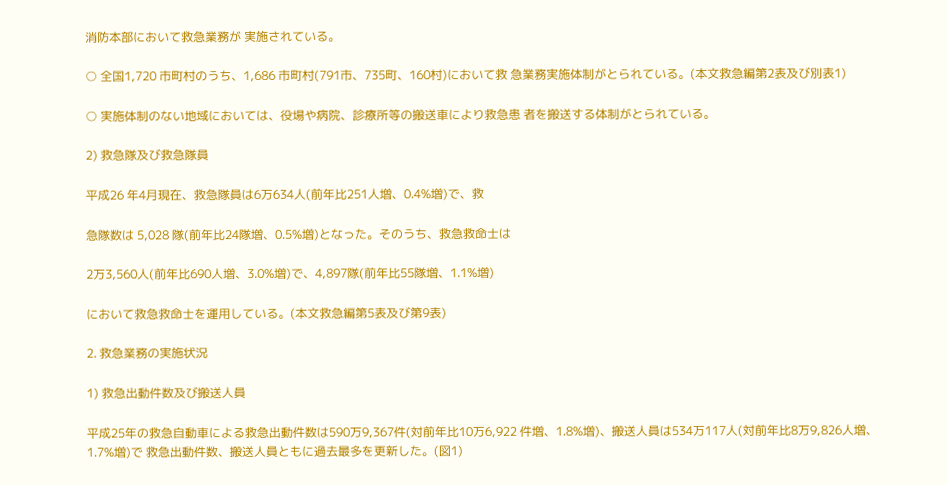消防本部において救急業務が 実施されている。

○ 全国1,720 市町村のうち、1,686 市町村(791市、735町、160村)において救 急業務実施体制がとられている。(本文救急編第2表及び別表1)

○ 実施体制のない地域においては、役場や病院、診療所等の搬送車により救急患 者を搬送する体制がとられている。

2) 救急隊及び救急隊員

平成26 年4月現在、救急隊員は6万634人(前年比251人増、0.4%増)で、救

急隊数は 5,028 隊(前年比24隊増、0.5%増)となった。そのうち、救急救命士は

2万3,560人(前年比690人増、3.0%増)で、4,897隊(前年比55隊増、1.1%増)

において救急救命士を運用している。(本文救急編第5表及び第9表)

2. 救急業務の実施状況

1) 救急出動件数及び搬送人員

平成25年の救急自動車による救急出動件数は590万9,367件(対前年比10万6,922 件増、1.8%増)、搬送人員は534万117人(対前年比8万9,826人増、1.7%増)で 救急出動件数、搬送人員ともに過去最多を更新した。(図1)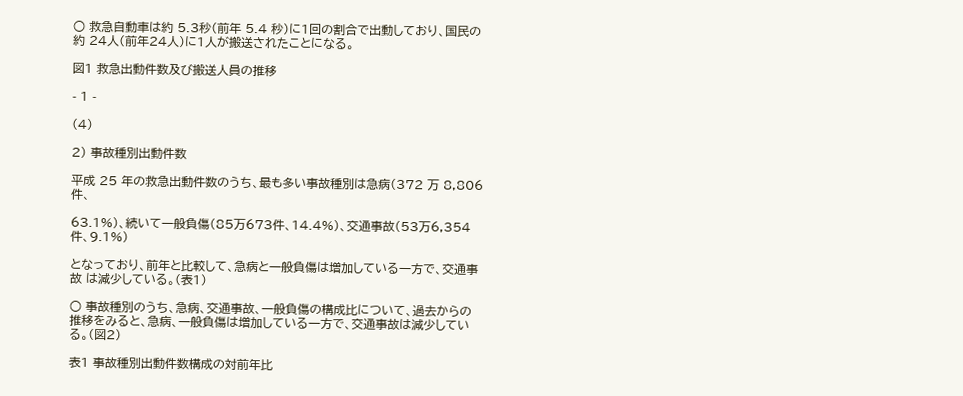○ 救急自動車は約 5.3秒(前年 5.4 秒)に1回の割合で出動しており、国民の約 24人(前年24人)に1人が搬送されたことになる。

図1 救急出動件数及び搬送人員の推移

- 1 -

(4)

2) 事故種別出動件数

平成 25 年の救急出動件数のうち、最も多い事故種別は急病(372 万 8,806 件、

63.1%)、続いて一般負傷(85万673件、14.4%)、交通事故(53万6,354件、9.1%)

となっており、前年と比較して、急病と一般負傷は増加している一方で、交通事故 は減少している。(表1)

○ 事故種別のうち、急病、交通事故、一般負傷の構成比について、過去からの 推移をみると、急病、一般負傷は増加している一方で、交通事故は減少してい る。(図2)

表1 事故種別出動件数構成の対前年比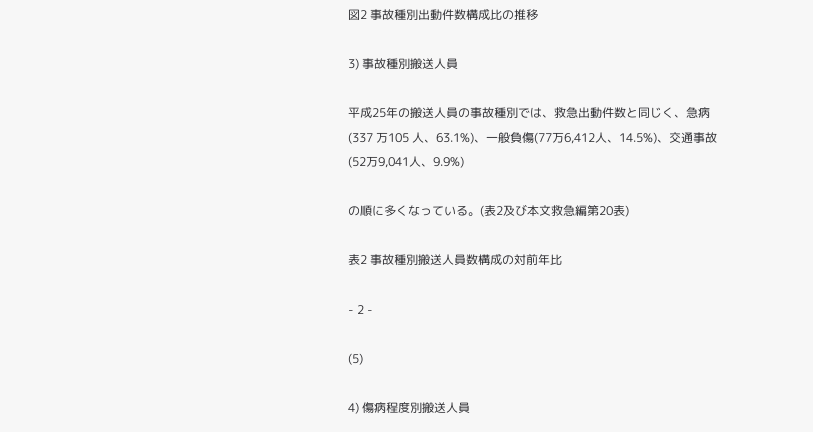図2 事故種別出動件数構成比の推移

3) 事故種別搬送人員

平成25年の搬送人員の事故種別では、救急出動件数と同じく、急病(337 万105 人、63.1%)、一般負傷(77万6,412人、14.5%)、交通事故(52万9,041人、9.9%)

の順に多くなっている。(表2及び本文救急編第20表)

表2 事故種別搬送人員数構成の対前年比

- 2 -

(5)

4) 傷病程度別搬送人員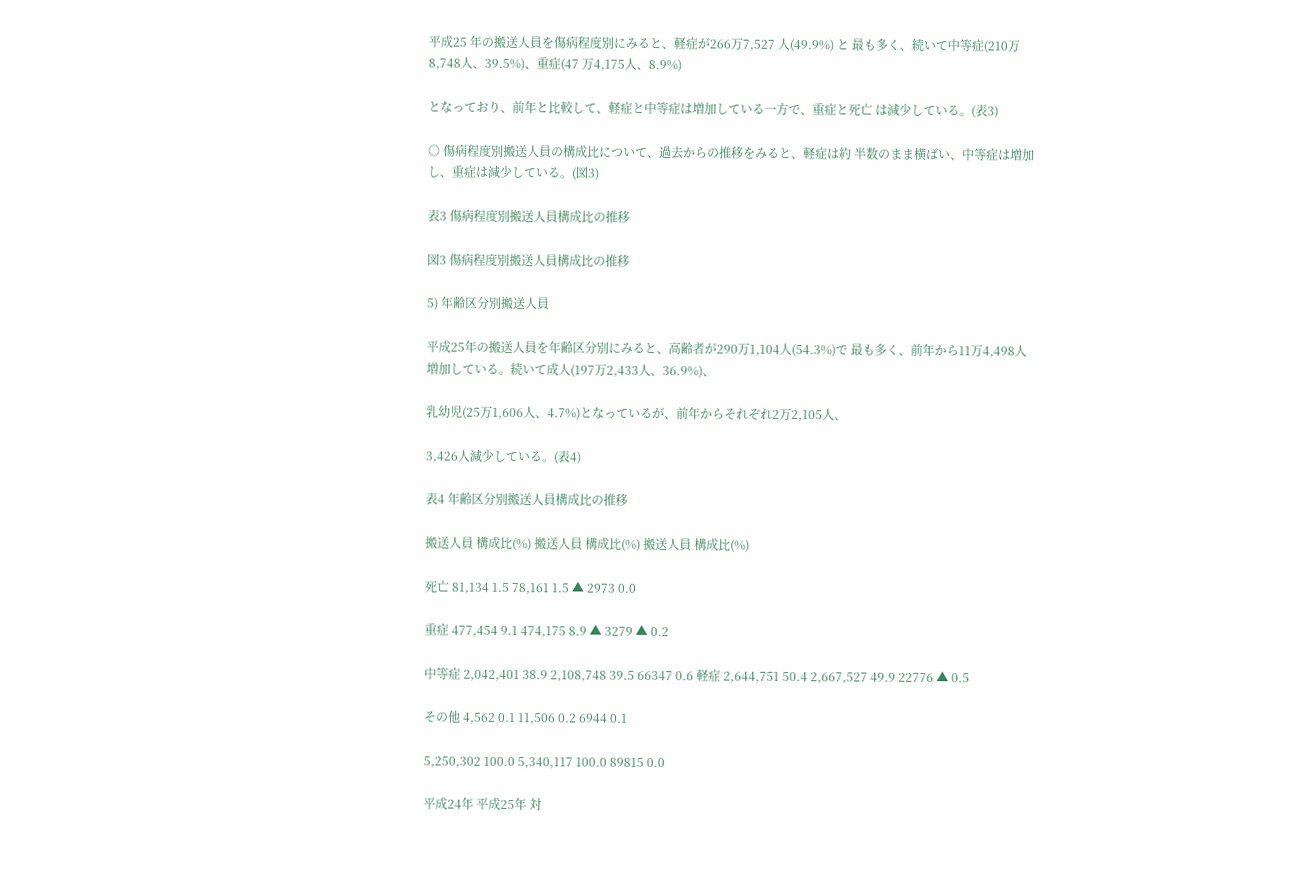平成25 年の搬送人員を傷病程度別にみると、軽症が266万7,527 人(49.9%) と 最も多く、続いて中等症(210万8,748人、39.5%)、重症(47 万4,175人、8.9%)

となっており、前年と比較して、軽症と中等症は増加している一方で、重症と死亡 は減少している。(表3)

○ 傷病程度別搬送人員の構成比について、過去からの推移をみると、軽症は約 半数のまま横ばい、中等症は増加し、重症は減少している。(図3)

表3 傷病程度別搬送人員構成比の推移

図3 傷病程度別搬送人員構成比の推移

5) 年齢区分別搬送人員

平成25年の搬送人員を年齢区分別にみると、高齢者が290万1,104人(54.3%)で 最も多く、前年から11万4,498人増加している。続いて成人(197万2,433人、36.9%)、

乳幼児(25万1,606人、4.7%)となっているが、前年からそれぞれ2万2,105人、

3,426人減少している。(表4)

表4 年齢区分別搬送人員構成比の推移

搬送人員 構成比(%) 搬送人員 構成比(%) 搬送人員 構成比(%)

死亡 81,134 1.5 78,161 1.5 ▲ 2973 0.0

重症 477,454 9.1 474,175 8.9 ▲ 3279 ▲ 0.2

中等症 2,042,401 38.9 2,108,748 39.5 66347 0.6 軽症 2,644,751 50.4 2,667,527 49.9 22776 ▲ 0.5

その他 4,562 0.1 11,506 0.2 6944 0.1

5,250,302 100.0 5,340,117 100.0 89815 0.0

平成24年 平成25年 対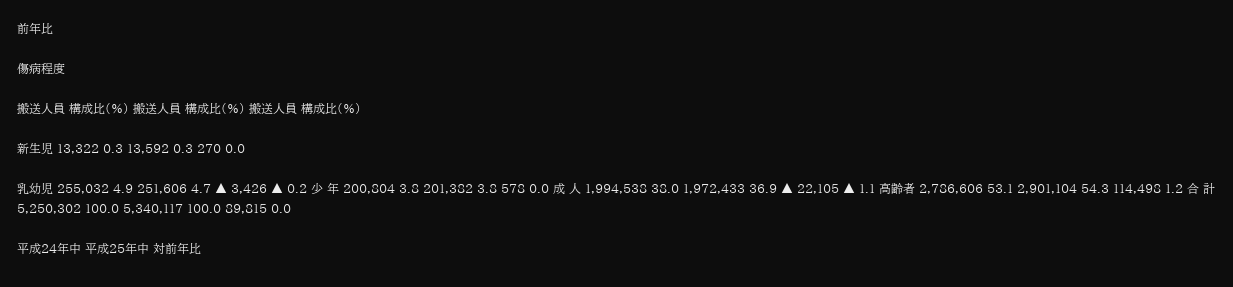前年比

傷病程度

搬送人員 構成比(%) 搬送人員 構成比(%) 搬送人員 構成比(%)

新生児 13,322 0.3 13,592 0.3 270 0.0

乳幼児 255,032 4.9 251,606 4.7 ▲ 3,426 ▲ 0.2 少 年 200,804 3.8 201,382 3.8 578 0.0 成 人 1,994,538 38.0 1,972,433 36.9 ▲ 22,105 ▲ 1.1 高齢者 2,786,606 53.1 2,901,104 54.3 114,498 1.2 合 計 5,250,302 100.0 5,340,117 100.0 89,815 0.0

平成24年中 平成25年中 対前年比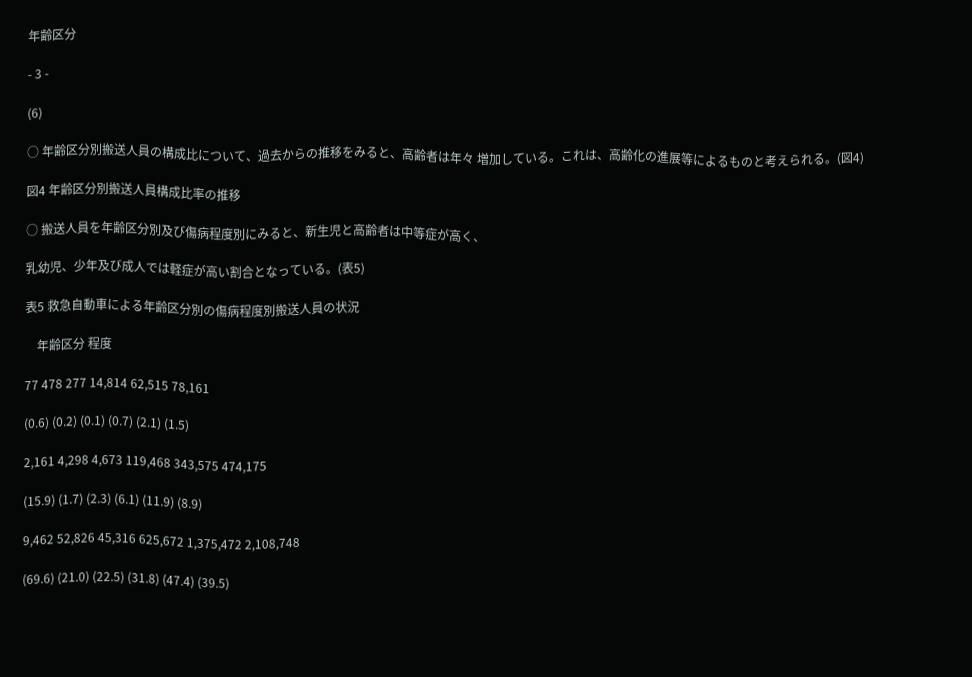年齢区分

- 3 -

(6)

○ 年齢区分別搬送人員の構成比について、過去からの推移をみると、高齢者は年々 増加している。これは、高齢化の進展等によるものと考えられる。(図4)

図4 年齢区分別搬送人員構成比率の推移

○ 搬送人員を年齢区分別及び傷病程度別にみると、新生児と高齢者は中等症が高く、

乳幼児、少年及び成人では軽症が高い割合となっている。(表5)

表5 救急自動車による年齢区分別の傷病程度別搬送人員の状況

    年齢区分 程度

77 478 277 14,814 62,515 78,161

(0.6) (0.2) (0.1) (0.7) (2.1) (1.5)

2,161 4,298 4,673 119,468 343,575 474,175

(15.9) (1.7) (2.3) (6.1) (11.9) (8.9)

9,462 52,826 45,316 625,672 1,375,472 2,108,748

(69.6) (21.0) (22.5) (31.8) (47.4) (39.5)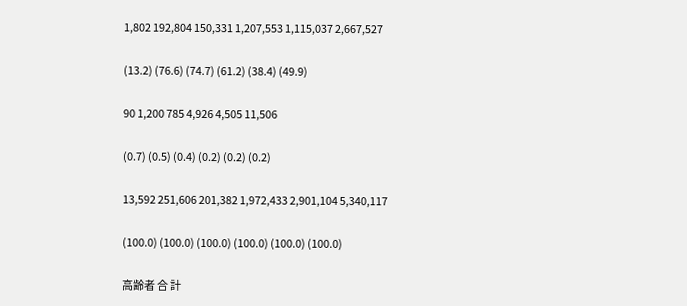1,802 192,804 150,331 1,207,553 1,115,037 2,667,527

(13.2) (76.6) (74.7) (61.2) (38.4) (49.9)

90 1,200 785 4,926 4,505 11,506

(0.7) (0.5) (0.4) (0.2) (0.2) (0.2)

13,592 251,606 201,382 1,972,433 2,901,104 5,340,117

(100.0) (100.0) (100.0) (100.0) (100.0) (100.0)

高齢者 合 計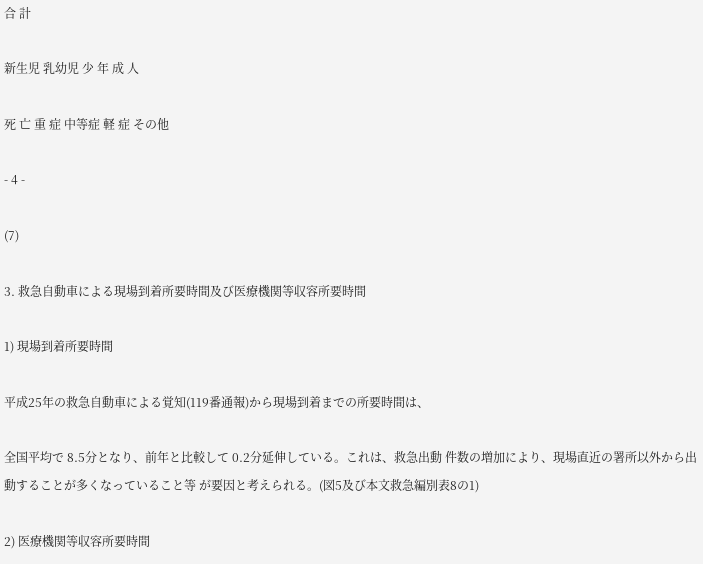合 計

新生児 乳幼児 少 年 成 人

死 亡 重 症 中等症 軽 症 その他

- 4 -

(7)

3. 救急自動車による現場到着所要時間及び医療機関等収容所要時間

1) 現場到着所要時間

平成25年の救急自動車による覚知(119番通報)から現場到着までの所要時間は、

全国平均で 8.5分となり、前年と比較して 0.2分延伸している。これは、救急出動 件数の増加により、現場直近の署所以外から出動することが多くなっていること等 が要因と考えられる。(図5及び本文救急編別表8の1)

2) 医療機関等収容所要時間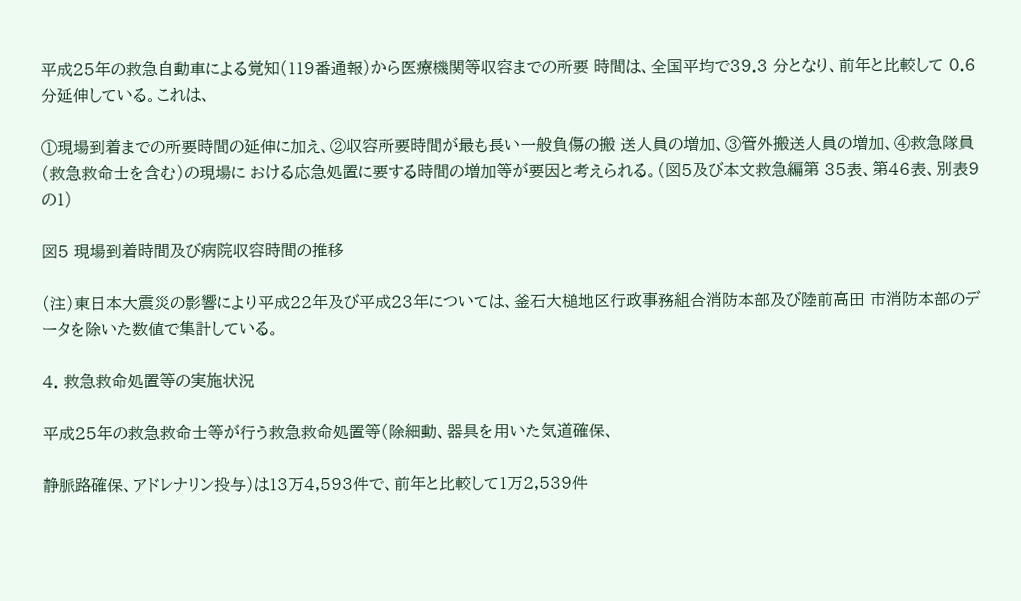平成25年の救急自動車による覚知(119番通報)から医療機関等収容までの所要 時間は、全国平均で39.3 分となり、前年と比較して 0.6分延伸している。これは、

①現場到着までの所要時間の延伸に加え、②収容所要時間が最も長い一般負傷の搬 送人員の増加、③管外搬送人員の増加、④救急隊員(救急救命士を含む)の現場に おける応急処置に要する時間の増加等が要因と考えられる。(図5及び本文救急編第 35表、第46表、別表9の1)

図5 現場到着時間及び病院収容時間の推移

(注)東日本大震災の影響により平成22年及び平成23年については、釜石大槌地区行政事務組合消防本部及び陸前高田 市消防本部のデータを除いた数値で集計している。

4. 救急救命処置等の実施状況

平成25年の救急救命士等が行う救急救命処置等(除細動、器具を用いた気道確保、

静脈路確保、アドレナリン投与)は13万4,593件で、前年と比較して1万2,539件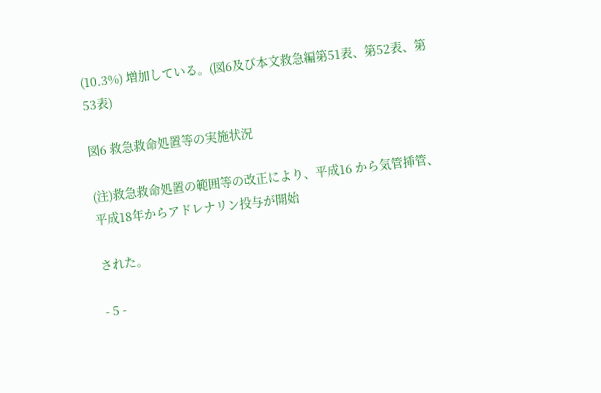(10.3%) 増加している。(図6及び本文救急編第51表、第52表、第53表)

図6 救急救命処置等の実施状況

(注)救急救命処置の範囲等の改正により、平成16 から気管挿管、平成18年からアドレナリン投与が開始

された。

- 5 -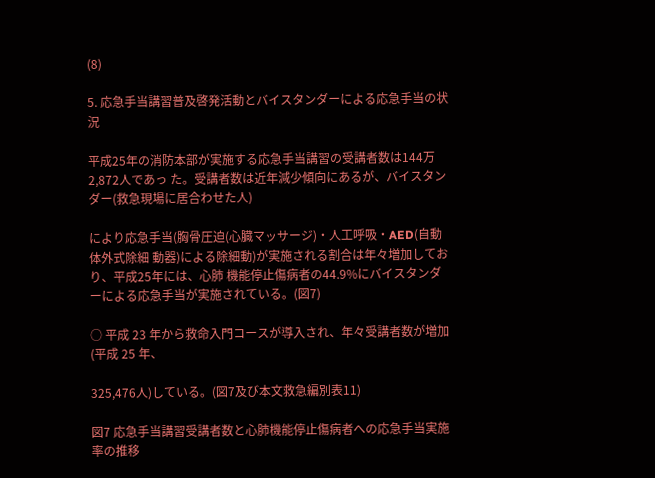(8)

5. 応急手当講習普及啓発活動とバイスタンダーによる応急手当の状況

平成25年の消防本部が実施する応急手当講習の受講者数は144万2,872人であっ た。受講者数は近年減少傾向にあるが、バイスタンダー(救急現場に居合わせた人)

により応急手当(胸骨圧迫(心臓マッサージ)・人工呼吸・AED(自動体外式除細 動器)による除細動)が実施される割合は年々増加しており、平成25年には、心肺 機能停止傷病者の44.9%にバイスタンダーによる応急手当が実施されている。(図7)

○ 平成 23 年から救命入門コースが導入され、年々受講者数が増加(平成 25 年、

325,476人)している。(図7及び本文救急編別表11)

図7 応急手当講習受講者数と心肺機能停止傷病者への応急手当実施率の推移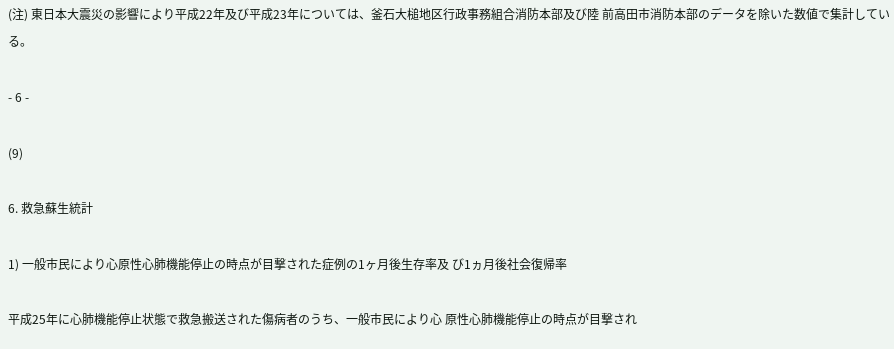(注) 東日本大震災の影響により平成22年及び平成23年については、釜石大槌地区行政事務組合消防本部及び陸 前高田市消防本部のデータを除いた数値で集計している。

- 6 -

(9)

6. 救急蘇生統計

1) 一般市民により心原性心肺機能停止の時点が目撃された症例の1ヶ月後生存率及 び1ヵ月後社会復帰率

平成25年に心肺機能停止状態で救急搬送された傷病者のうち、一般市民により心 原性心肺機能停止の時点が目撃され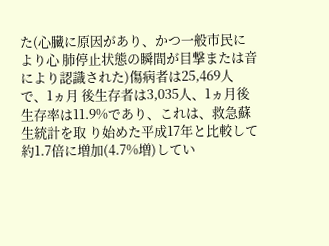た(心臓に原因があり、かつ一般市民により心 肺停止状態の瞬間が目撃または音により認識された)傷病者は25,469人で、1ヵ月 後生存者は3,035人、1ヵ月後生存率は11.9%であり、これは、救急蘇生統計を取 り始めた平成17年と比較して約1.7倍に増加(4.7%増)してい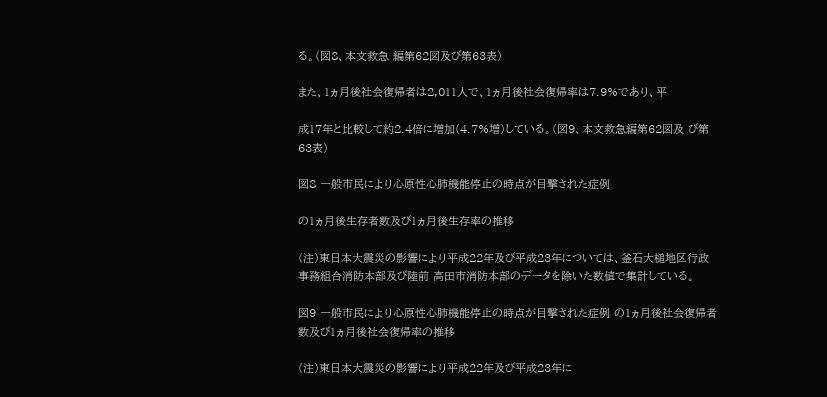る。(図8、本文救急 編第62図及び第63表)

また、1ヵ月後社会復帰者は2,011人で、1ヵ月後社会復帰率は7.9%であり、平

成17年と比較して約2.4倍に増加(4.7%増)している。(図9、本文救急編第62図及 び第63表)

図8 一般市民により心原性心肺機能停止の時点が目撃された症例

の1ヵ月後生存者数及び1ヵ月後生存率の推移

(注)東日本大震災の影響により平成22年及び平成23年については、釜石大槌地区行政事務組合消防本部及び陸前 高田市消防本部のデータを除いた数値で集計している。

図9 一般市民により心原性心肺機能停止の時点が目撃された症例 の1ヵ月後社会復帰者数及び1ヵ月後社会復帰率の推移

(注)東日本大震災の影響により平成22年及び平成23年に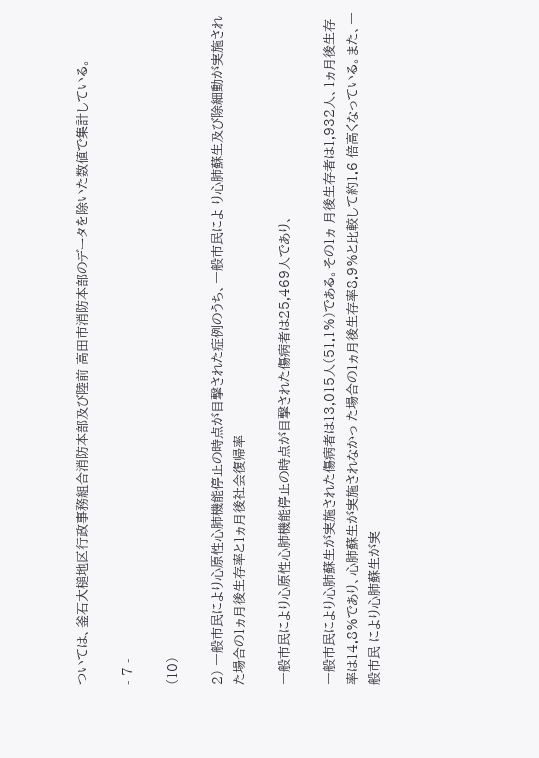ついては、釜石大槌地区行政事務組合消防本部及び陸前 高田市消防本部のデータを除いた数値で集計している。

- 7 -

(10)

2) 一般市民により心原性心肺機能停止の時点が目撃された症例のうち、一般市民によ り心肺蘇生及び除細動が実施された場合の1ヵ月後生存率と1ヵ月後社会復帰率

一般市民により心原性心肺機能停止の時点が目撃された傷病者は25,469人であり、

一般市民により心肺蘇生が実施された傷病者は13,015人(51.1%)である。その1ヵ 月後生存者は1,932人、1ヵ月後生存率は14.8%であり、心肺蘇生が実施されなかっ た場合の1ヵ月後生存率8.9%と比較して約1.6 倍高くなっている。また、一般市民 により心肺蘇生が実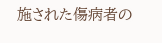施された傷病者の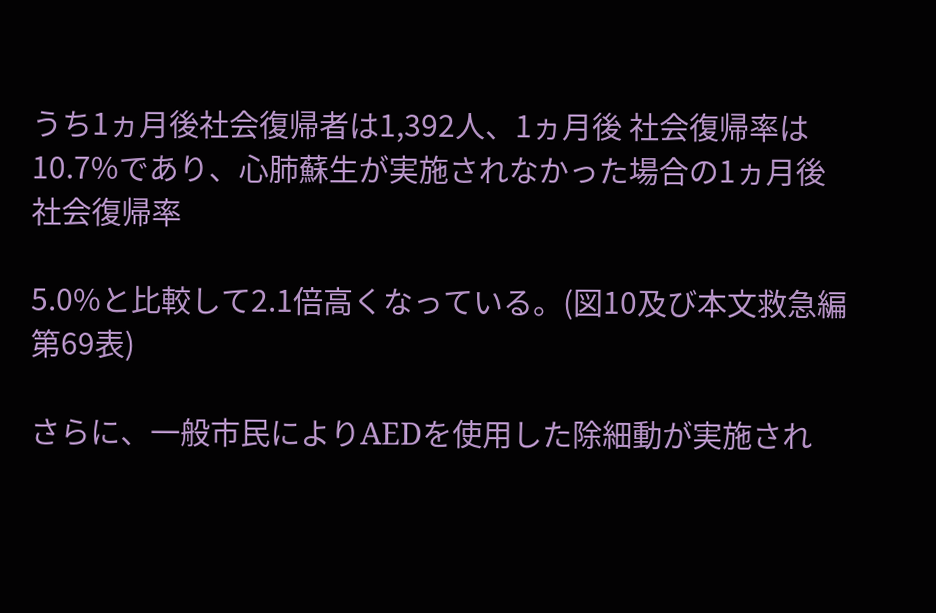うち1ヵ月後社会復帰者は1,392人、1ヵ月後 社会復帰率は10.7%であり、心肺蘇生が実施されなかった場合の1ヵ月後社会復帰率

5.0%と比較して2.1倍高くなっている。(図10及び本文救急編第69表)

さらに、一般市民によりAEDを使用した除細動が実施され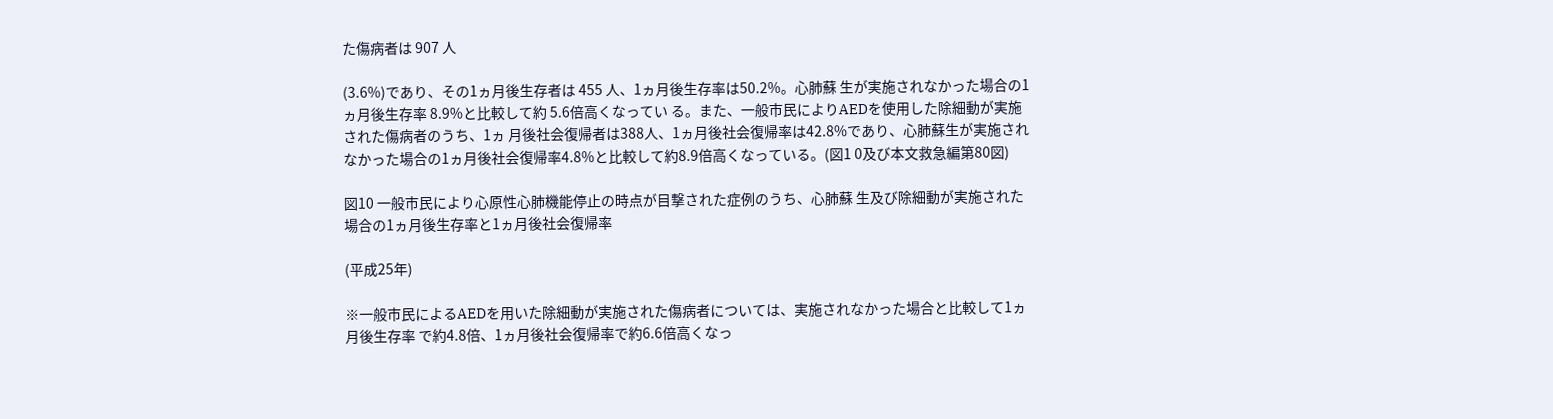た傷病者は 907 人

(3.6%)であり、その1ヵ月後生存者は 455 人、1ヵ月後生存率は50.2%。心肺蘇 生が実施されなかった場合の1ヵ月後生存率 8.9%と比較して約 5.6倍高くなってい る。また、一般市民によりAEDを使用した除細動が実施された傷病者のうち、1ヵ 月後社会復帰者は388人、1ヵ月後社会復帰率は42.8%であり、心肺蘇生が実施され なかった場合の1ヵ月後社会復帰率4.8%と比較して約8.9倍高くなっている。(図1 0及び本文救急編第80図)

図10 一般市民により心原性心肺機能停止の時点が目撃された症例のうち、心肺蘇 生及び除細動が実施された場合の1ヵ月後生存率と1ヵ月後社会復帰率

(平成25年)

※一般市民によるAEDを用いた除細動が実施された傷病者については、実施されなかった場合と比較して1ヵ月後生存率 で約4.8倍、1ヵ月後社会復帰率で約6.6倍高くなっ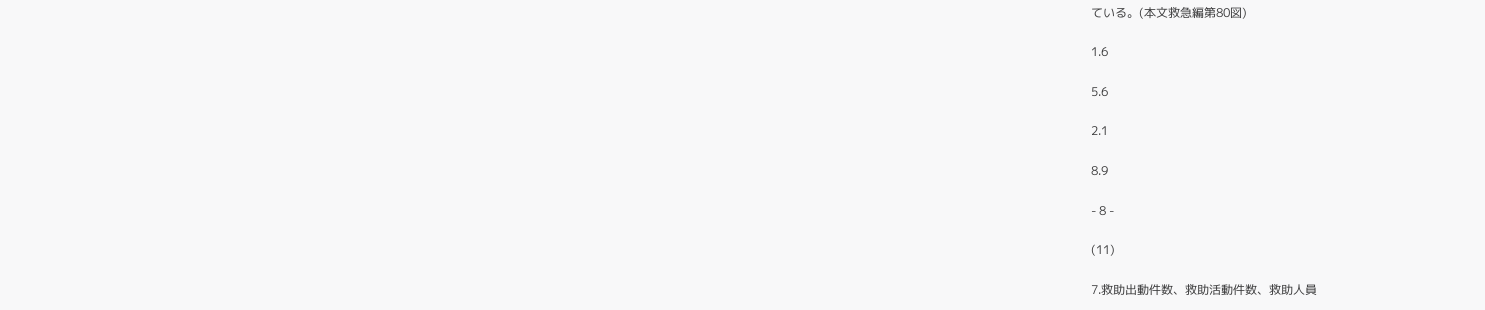ている。(本文救急編第80図)

1.6

5.6

2.1

8.9

- 8 -

(11)

7.救助出動件数、救助活動件数、救助人員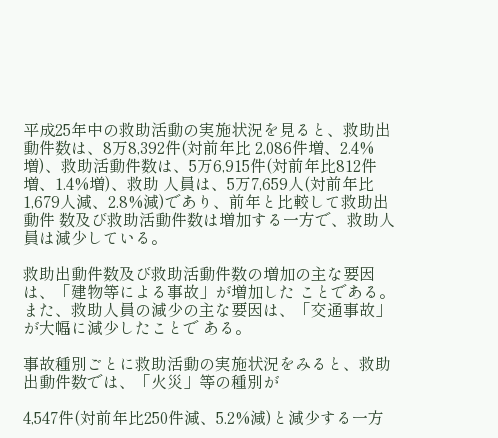平成25年中の救助活動の実施状況を見ると、救助出動件数は、8万8,392件(対前年比 2,086件増、2.4%増)、救助活動件数は、5万6,915件(対前年比812件増、1.4%増)、救助 人員は、5万7,659人(対前年比1,679人減、2.8%減)であり、前年と比較して救助出動件 数及び救助活動件数は増加する一方で、救助人員は減少している。

救助出動件数及び救助活動件数の増加の主な要因は、「建物等による事故」が増加した ことである。また、救助人員の減少の主な要因は、「交通事故」が大幅に減少したことで ある。

事故種別ごとに救助活動の実施状況をみると、救助出動件数では、「火災」等の種別が

4,547件(対前年比250件減、5.2%減)と減少する一方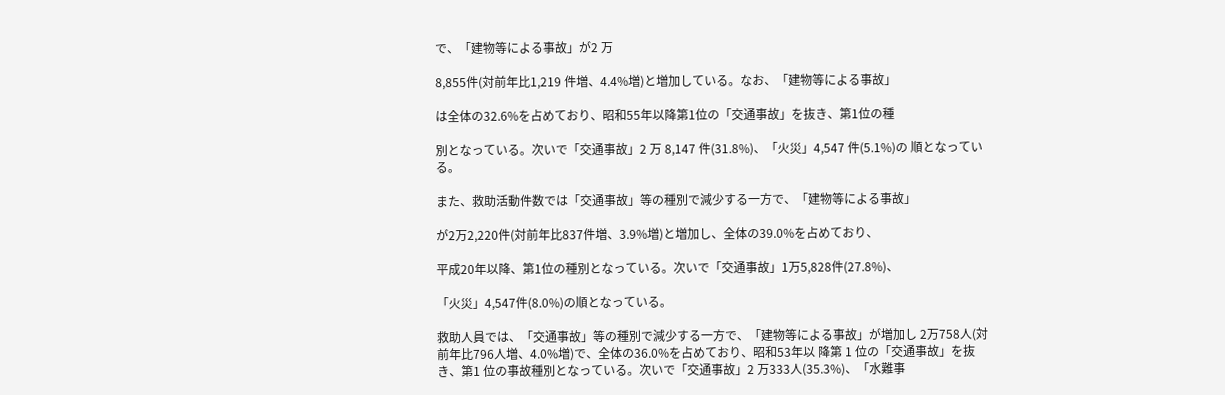で、「建物等による事故」が2 万

8,855件(対前年比1,219 件増、4.4%増)と増加している。なお、「建物等による事故」

は全体の32.6%を占めており、昭和55年以降第1位の「交通事故」を抜き、第1位の種

別となっている。次いで「交通事故」2 万 8,147 件(31.8%)、「火災」4,547 件(5.1%)の 順となっている。

また、救助活動件数では「交通事故」等の種別で減少する一方で、「建物等による事故」

が2万2,220件(対前年比837件増、3.9%増)と増加し、全体の39.0%を占めており、

平成20年以降、第1位の種別となっている。次いで「交通事故」1万5,828件(27.8%)、

「火災」4,547件(8.0%)の順となっている。

救助人員では、「交通事故」等の種別で減少する一方で、「建物等による事故」が増加し 2万758人(対前年比796人増、4.0%増)で、全体の36.0%を占めており、昭和53年以 降第 1 位の「交通事故」を抜き、第1 位の事故種別となっている。次いで「交通事故」2 万333人(35.3%)、「水難事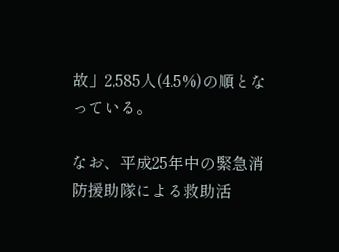故」2,585人(4.5%)の順となっている。

なお、平成25年中の緊急消防援助隊による救助活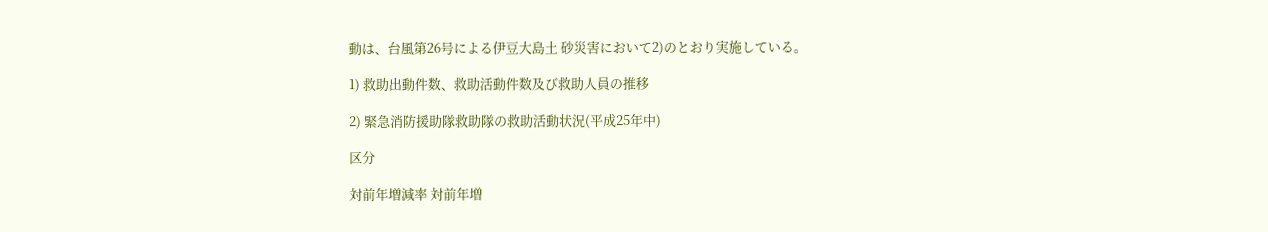動は、台風第26号による伊豆大島土 砂災害において2)のとおり実施している。

1) 救助出動件数、救助活動件数及び救助人員の推移

2) 緊急消防援助隊救助隊の救助活動状況(平成25年中)

区分

対前年増減率 対前年増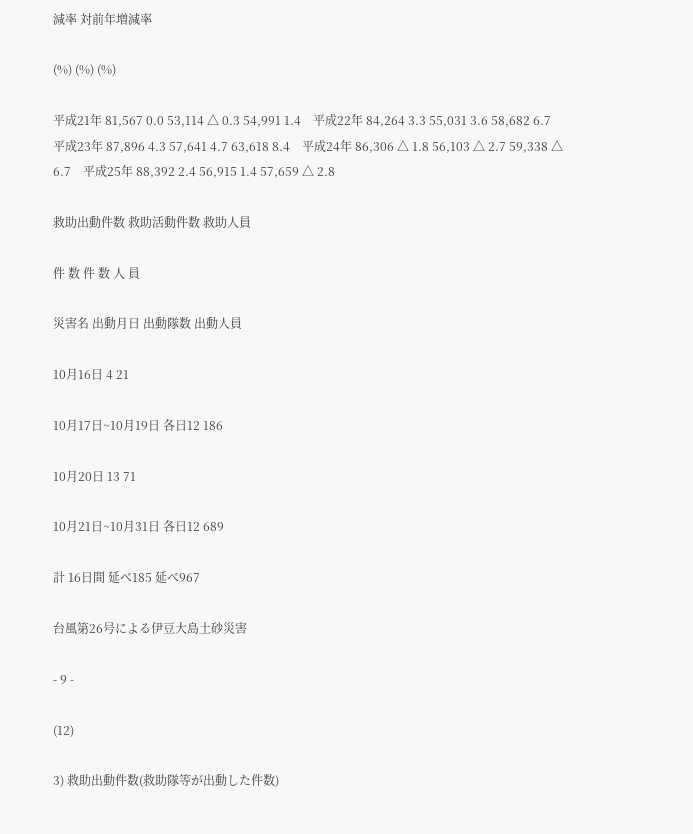減率 対前年増減率

(%) (%) (%)

平成21年 81,567 0.0 53,114 △ 0.3 54,991 1.4    平成22年 84,264 3.3 55,031 3.6 58,682 6.7    平成23年 87,896 4.3 57,641 4.7 63,618 8.4    平成24年 86,306 △ 1.8 56,103 △ 2.7 59,338 △ 6.7    平成25年 88,392 2.4 56,915 1.4 57,659 △ 2.8

救助出動件数 救助活動件数 救助人員

件 数 件 数 人 員

災害名 出動月日 出動隊数 出動人員

10月16日 4 21

10月17日~10月19日 各日12 186

10月20日 13 71

10月21日~10月31日 各日12 689

計 16日間 延べ185 延べ967

台風第26号による伊豆大島土砂災害

- 9 -

(12)

3) 救助出動件数(救助隊等が出動した件数)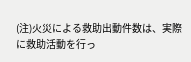(注)火災による救助出動件数は、実際に救助活動を行っ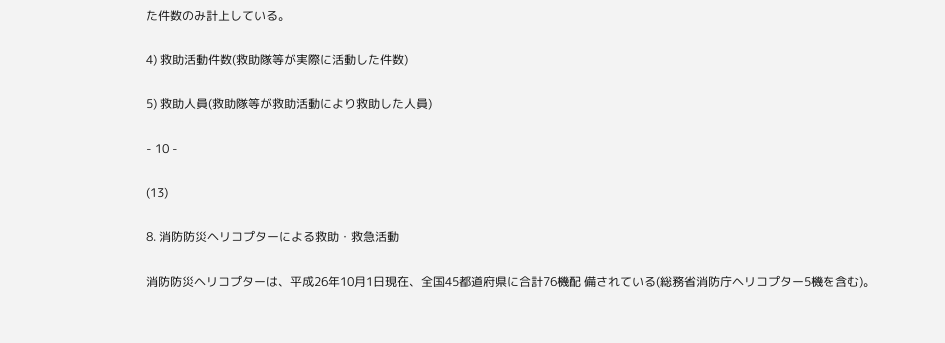た件数のみ計上している。

4) 救助活動件数(救助隊等が実際に活動した件数)

5) 救助人員(救助隊等が救助活動により救助した人員)

- 10 -

(13)

8. 消防防災ヘリコプターによる救助・救急活動

消防防災ヘリコプターは、平成26年10月1日現在、全国45都道府県に合計76機配 備されている(総務省消防庁ヘリコプター5機を含む)。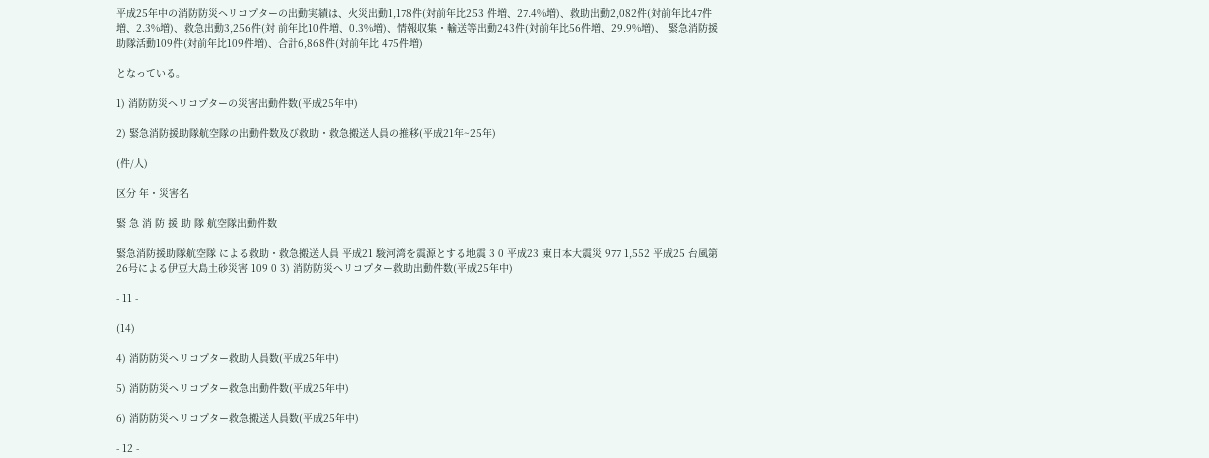平成25年中の消防防災ヘリコプターの出動実績は、火災出動1,178件(対前年比253 件増、27.4%増)、救助出動2,082件(対前年比47件増、2.3%増)、救急出動3,256件(対 前年比10件増、0.3%増)、情報収集・輸送等出動243件(対前年比56件増、29.9%増)、 緊急消防援助隊活動109件(対前年比109件増)、合計6,868件(対前年比 475件増)

となっている。

1) 消防防災ヘリコプターの災害出動件数(平成25年中)

2) 緊急消防援助隊航空隊の出動件数及び救助・救急搬送人員の推移(平成21年~25年)

(件/人)

区分 年・災害名

緊 急 消 防 援 助 隊 航空隊出動件数

緊急消防援助隊航空隊 による救助・救急搬送人員 平成21 駿河湾を震源とする地震 3 0 平成23 東日本大震災 977 1,552 平成25 台風第26号による伊豆大島土砂災害 109 0 3) 消防防災ヘリコプター救助出動件数(平成25年中)

- 11 -

(14)

4) 消防防災ヘリコプター救助人員数(平成25年中)

5) 消防防災ヘリコプター救急出動件数(平成25年中)

6) 消防防災ヘリコプター救急搬送人員数(平成25年中)

- 12 -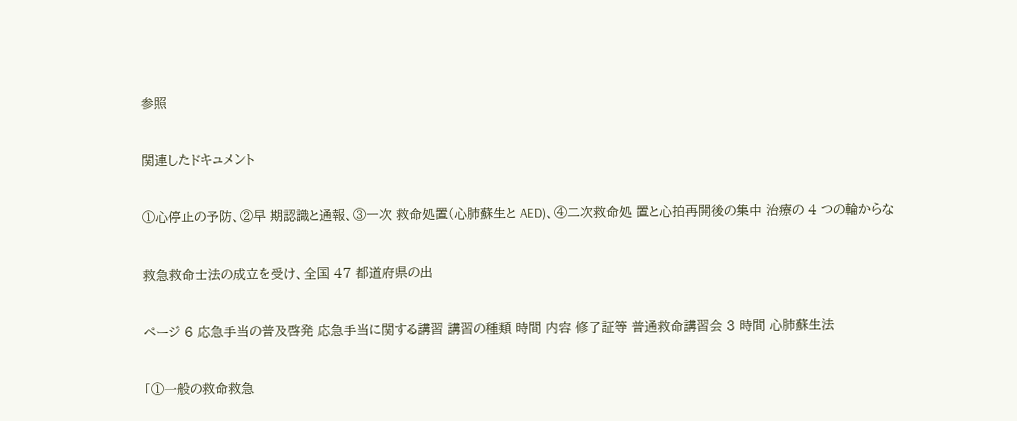参照

関連したドキュメント

①心停止の予防、②早 期認識と通報、③一次 救命処置(心肺蘇生と AED)、④二次救命処 置と心拍再開後の集中 治療の 4 つの輪からな

救急救命士法の成立を受け、全国 47 都道府県の出

ページ 6 応急手当の普及啓発 応急手当に関する講習 講習の種類 時間 内容 修了証等 普通救命講習会 3 時間 心肺蘇生法

「①⼀般の救命救急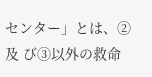センター」とは、②及 び③以外の救命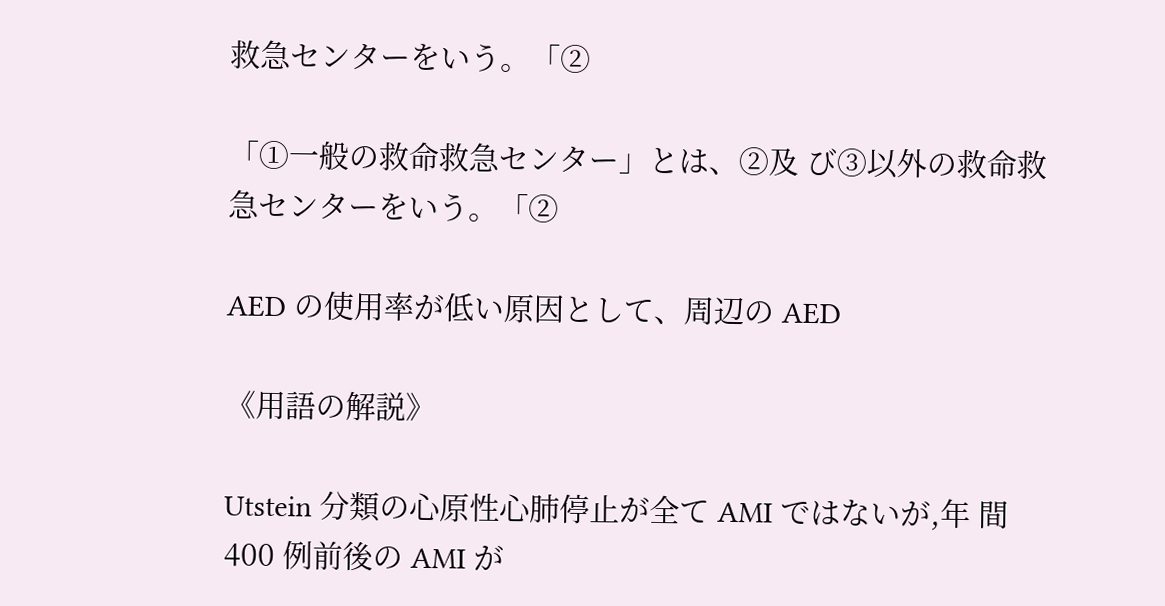救急センターをいう。「②

「①一般の救命救急センター」とは、②及 び③以外の救命救急センターをいう。「②

AED の使用率が低い原因として、周辺の AED

《用語の解説》

Utstein 分類の心原性心肺停止が全て AMI ではないが,年 間 400 例前後の AMI が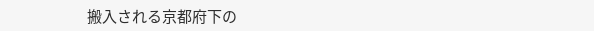搬入される京都府下の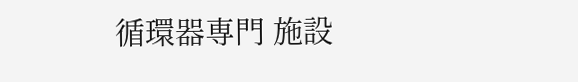循環器専門 施設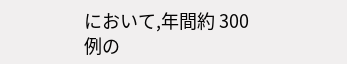において,年間約 300 例の